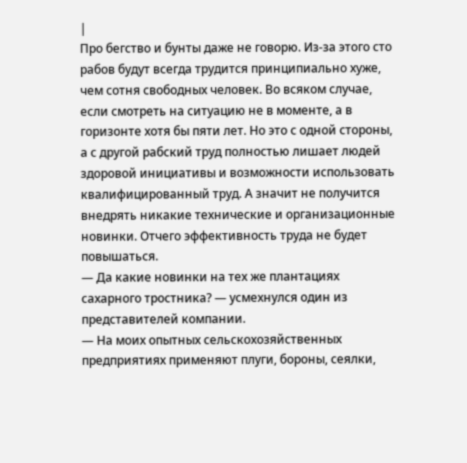|
Про бегство и бунты даже не говорю. Из-за этого сто рабов будут всегда трудится принципиально хуже, чем сотня свободных человек. Во всяком случае, если смотреть на ситуацию не в моменте, а в горизонте хотя бы пяти лет. Но это с одной стороны, а с другой рабский труд полностью лишает людей здоровой инициативы и возможности использовать квалифицированный труд. А значит не получится внедрять никакие технические и организационные новинки. Отчего эффективность труда не будет повышаться.
— Да какие новинки на тех же плантациях сахарного тростника? — усмехнулся один из представителей компании.
— На моих опытных сельскохозяйственных предприятиях применяют плуги, бороны, сеялки,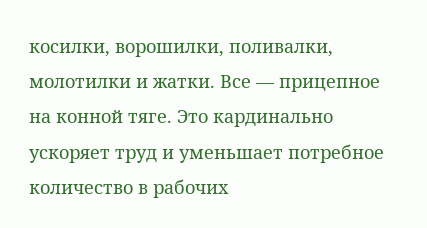косилки, ворошилки, поливалки, молотилки и жатки. Все — прицепное на конной тяге. Это кардинально ускоряет труд и уменьшает потребное количество в рабочих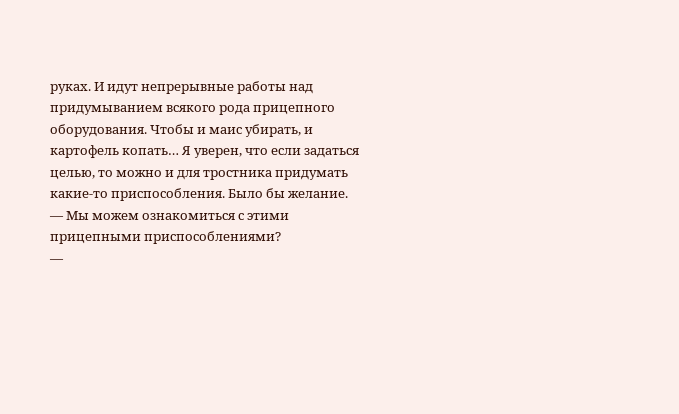руках. И идут непрерывные работы над придумыванием всякого рода прицепного оборудования. Чтобы и маис убирать, и картофель копать… Я уверен, что если задаться целью, то можно и для тростника придумать какие-то приспособления. Было бы желание.
— Мы можем ознакомиться с этими прицепными приспособлениями?
—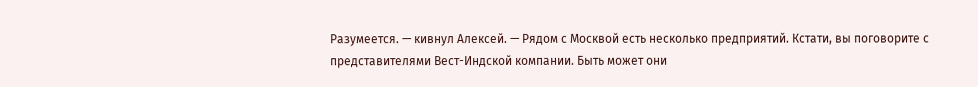Разумеется. — кивнул Алексей. — Рядом с Москвой есть несколько предприятий. Кстати, вы поговорите с представителями Вест-Индской компании. Быть может они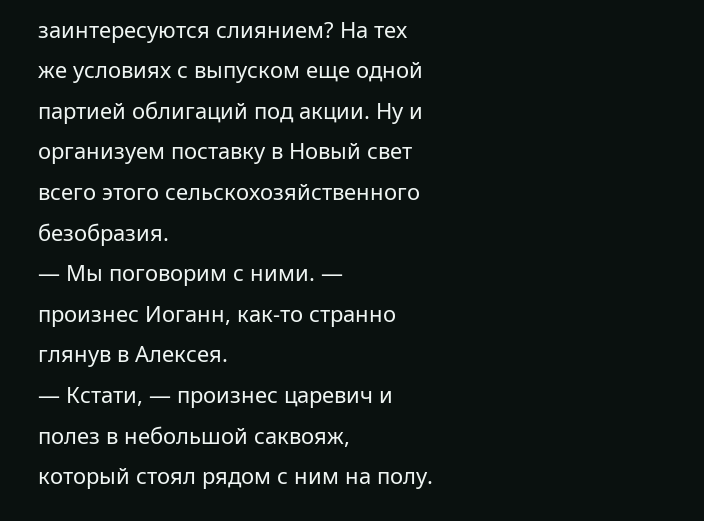заинтересуются слиянием? На тех же условиях с выпуском еще одной партией облигаций под акции. Ну и организуем поставку в Новый свет всего этого сельскохозяйственного безобразия.
— Мы поговорим с ними. — произнес Иоганн, как-то странно глянув в Алексея.
— Кстати, — произнес царевич и полез в небольшой саквояж, который стоял рядом с ним на полу.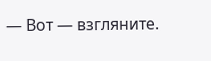— Вот — взгляните.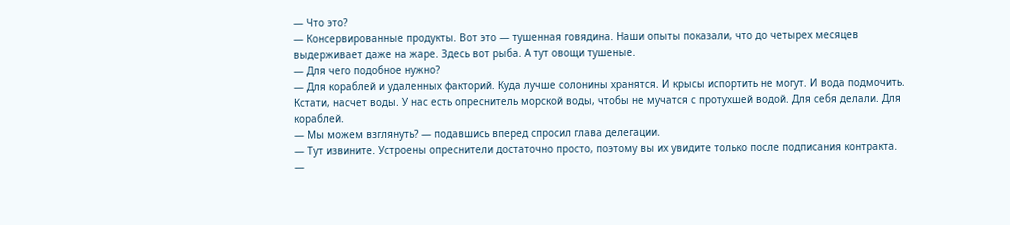— Что это?
— Консервированные продукты. Вот это — тушенная говядина. Наши опыты показали, что до четырех месяцев выдерживает даже на жаре. Здесь вот рыба. А тут овощи тушеные.
— Для чего подобное нужно?
— Для кораблей и удаленных факторий. Куда лучше солонины хранятся. И крысы испортить не могут. И вода подмочить. Кстати, насчет воды. У нас есть опреснитель морской воды, чтобы не мучатся с протухшей водой. Для себя делали. Для кораблей.
— Мы можем взглянуть? — подавшись вперед спросил глава делегации.
— Тут извините. Устроены опреснители достаточно просто, поэтому вы их увидите только после подписания контракта.
—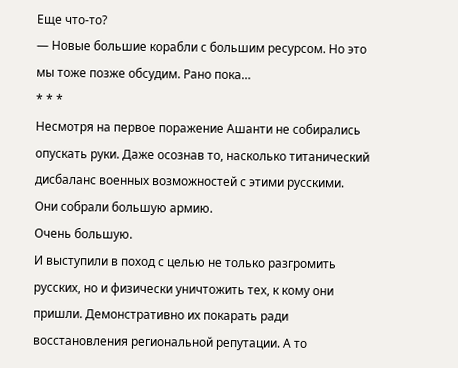Еще что-то?
— Новые большие корабли с большим ресурсом. Но это мы тоже позже обсудим. Рано пока…
* * *
Несмотря на первое поражение Ашанти не собирались опускать руки. Даже осознав то, насколько титанический дисбаланс военных возможностей с этими русскими.
Они собрали большую армию.
Очень большую.
И выступили в поход с целью не только разгромить русских, но и физически уничтожить тех, к кому они пришли. Демонстративно их покарать ради восстановления региональной репутации. А то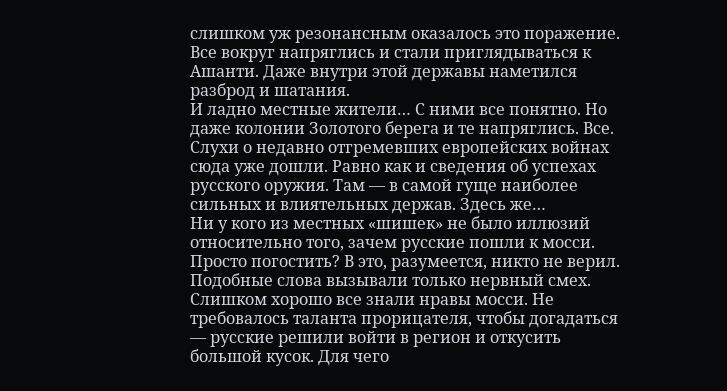слишком уж резонансным оказалось это поражение. Все вокруг напряглись и стали приглядываться к Ашанти. Даже внутри этой державы наметился разброд и шатания.
И ладно местные жители… С ними все понятно. Но даже колонии Золотого берега и те напряглись. Все. Слухи о недавно отгремевших европейских войнах сюда уже дошли. Равно как и сведения об успехах русского оружия. Там — в самой гуще наиболее сильных и влиятельных держав. Здесь же…
Ни у кого из местных «шишек» не было иллюзий относительно того, зачем русские пошли к мосси. Просто погостить? В это, разумеется, никто не верил. Подобные слова вызывали только нервный смех. Слишком хорошо все знали нравы мосси. Не требовалось таланта прорицателя, чтобы догадаться — русские решили войти в регион и откусить большой кусок. Для чего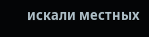искали местных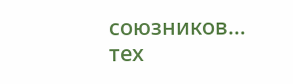союзников… тех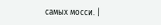самых мосси. |